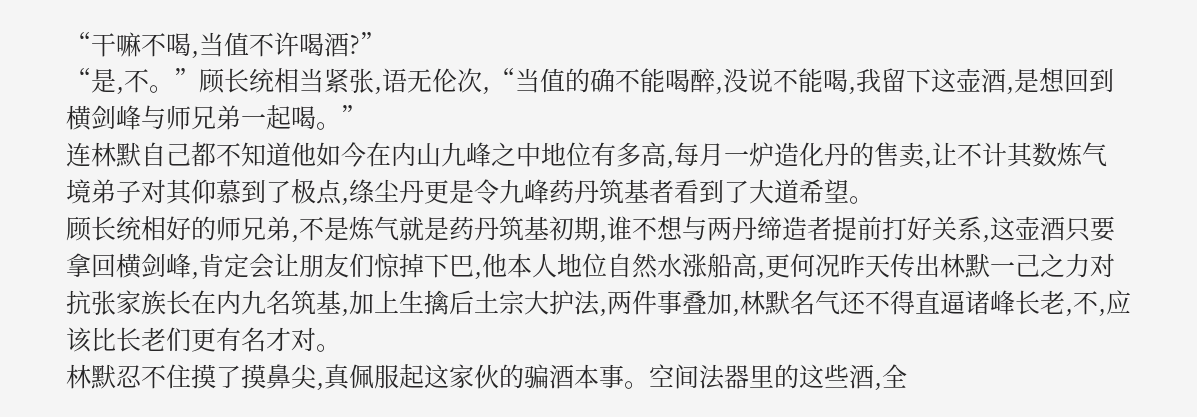“干嘛不喝,当值不许喝酒?”
“是,不。”顾长统相当紧张,语无伦次,“当值的确不能喝醉,没说不能喝,我留下这壶酒,是想回到横剑峰与师兄弟一起喝。”
连林默自己都不知道他如今在内山九峰之中地位有多高,每月一炉造化丹的售卖,让不计其数炼气境弟子对其仰慕到了极点,绦尘丹更是令九峰药丹筑基者看到了大道希望。
顾长统相好的师兄弟,不是炼气就是药丹筑基初期,谁不想与两丹缔造者提前打好关系,这壶酒只要拿回横剑峰,肯定会让朋友们惊掉下巴,他本人地位自然水涨船高,更何况昨天传出林默一己之力对抗张家族长在内九名筑基,加上生擒后土宗大护法,两件事叠加,林默名气还不得直逼诸峰长老,不,应该比长老们更有名才对。
林默忍不住摸了摸鼻尖,真佩服起这家伙的骗酒本事。空间法器里的这些酒,全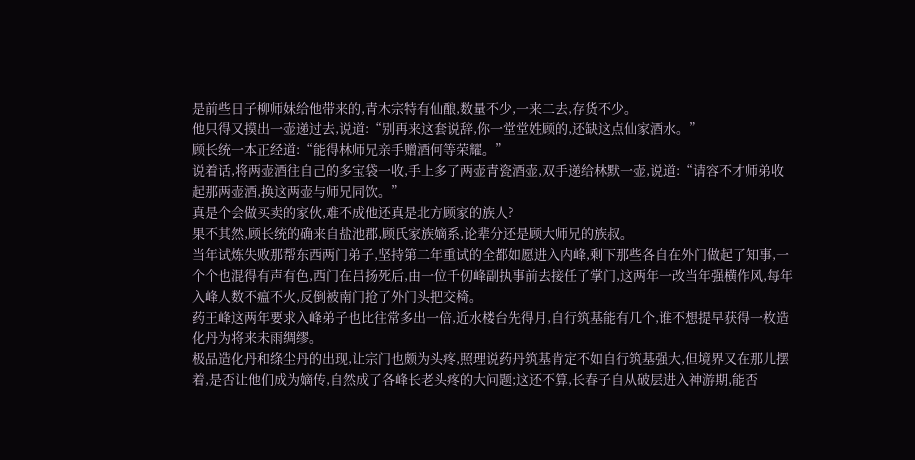是前些日子柳师妹给他带来的,青木宗特有仙酿,数量不少,一来二去,存货不少。
他只得又摸出一壶递过去,说道:“别再来这套说辞,你一堂堂姓顾的,还缺这点仙家酒水。”
顾长统一本正经道:“能得林师兄亲手赠酒何等荣耀。”
说着话,将两壶酒往自己的多宝袋一收,手上多了两壶青瓷酒壶,双手递给林默一壶,说道:“请容不才师弟收起那两壶酒,换这两壶与师兄同饮。”
真是个会做买卖的家伙,难不成他还真是北方顾家的族人?
果不其然,顾长统的确来自盐池郡,顾氏家族嫡系,论辈分还是顾大师兄的族叔。
当年试炼失败那帮东西两门弟子,坚持第二年重试的全都如愿进入内峰,剩下那些各自在外门做起了知事,一个个也混得有声有色,西门在吕扬死后,由一位千仞峰副执事前去接任了掌门,这两年一改当年强横作风,每年入峰人数不瘟不火,反倒被南门抢了外门头把交椅。
药王峰这两年要求入峰弟子也比往常多出一倍,近水楼台先得月,自行筑基能有几个,谁不想提早获得一枚造化丹为将来未雨绸缪。
极品造化丹和绦尘丹的出现,让宗门也颇为头疼,照理说药丹筑基肯定不如自行筑基强大,但境界又在那儿摆着,是否让他们成为嫡传,自然成了各峰长老头疼的大问题;这还不算,长春子自从破层进入神游期,能否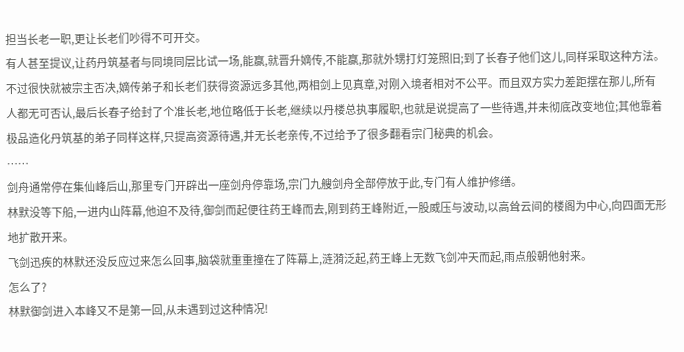担当长老一职,更让长老们吵得不可开交。
有人甚至提议,让药丹筑基者与同境同层比试一场,能赢,就晋升嫡传,不能赢,那就外甥打灯笼照旧;到了长春子他们这儿,同样采取这种方法。
不过很快就被宗主否决,嫡传弟子和长老们获得资源远多其他,两相剑上见真章,对刚入境者相对不公平。而且双方实力差距摆在那儿,所有人都无可否认,最后长春子给封了个准长老,地位略低于长老,继续以丹楼总执事履职,也就是说提高了一些待遇,并未彻底改变地位;其他靠着极品造化丹筑基的弟子同样这样,只提高资源待遇,并无长老亲传,不过给予了很多翻看宗门秘典的机会。
……
剑舟通常停在集仙峰后山,那里专门开辟出一座剑舟停靠场,宗门九艘剑舟全部停放于此,专门有人维护修缮。
林默没等下船,一进内山阵幕,他迫不及待,御剑而起便往药王峰而去,刚到药王峰附近,一股威压与波动,以高耸云间的楼阁为中心,向四面无形地扩散开来。
飞剑迅疾的林默还没反应过来怎么回事,脑袋就重重撞在了阵幕上,涟漪泛起,药王峰上无数飞剑冲天而起,雨点般朝他射来。
怎么了?
林默御剑进入本峰又不是第一回,从未遇到过这种情况!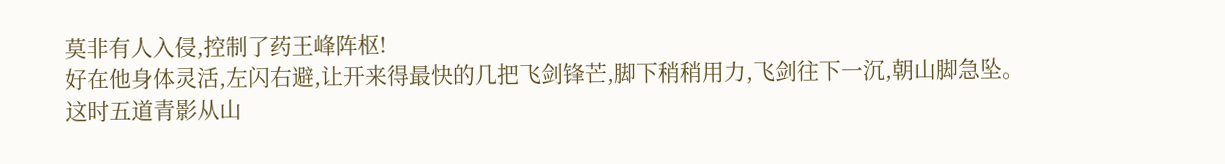莫非有人入侵,控制了药王峰阵枢!
好在他身体灵活,左闪右避,让开来得最快的几把飞剑锋芒,脚下稍稍用力,飞剑往下一沉,朝山脚急坠。
这时五道青影从山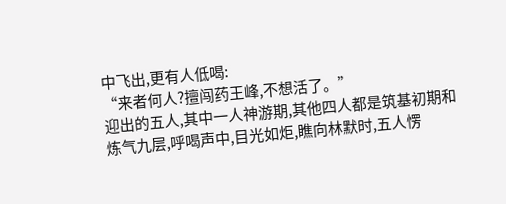中飞出,更有人低喝:
“来者何人?擅闯药王峰,不想活了。”
迎出的五人,其中一人神游期,其他四人都是筑基初期和炼气九层,呼喝声中,目光如炬,瞧向林默时,五人愣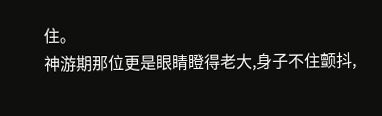住。
神游期那位更是眼睛瞪得老大,身子不住颤抖,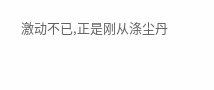激动不已,正是刚从涤尘丹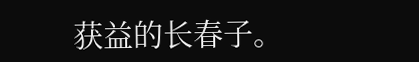获益的长春子。